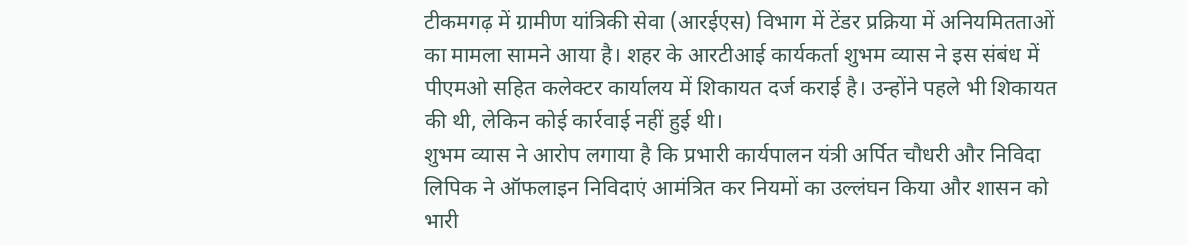टीकमगढ़ में ग्रामीण यांत्रिकी सेवा (आरईएस) विभाग में टेंडर प्रक्रिया में अनियमितताओं का मामला सामने आया है। शहर के आरटीआई कार्यकर्ता शुभम व्यास ने इस संबंध में पीएमओ सहित कलेक्टर कार्यालय में शिकायत दर्ज कराई है। उन्होंने पहले भी शिकायत की थी, लेकिन कोई कार्रवाई नहीं हुई थी।
शुभम व्यास ने आरोप लगाया है कि प्रभारी कार्यपालन यंत्री अर्पित चौधरी और निविदा लिपिक ने ऑफलाइन निविदाएं आमंत्रित कर नियमों का उल्लंघन किया और शासन को भारी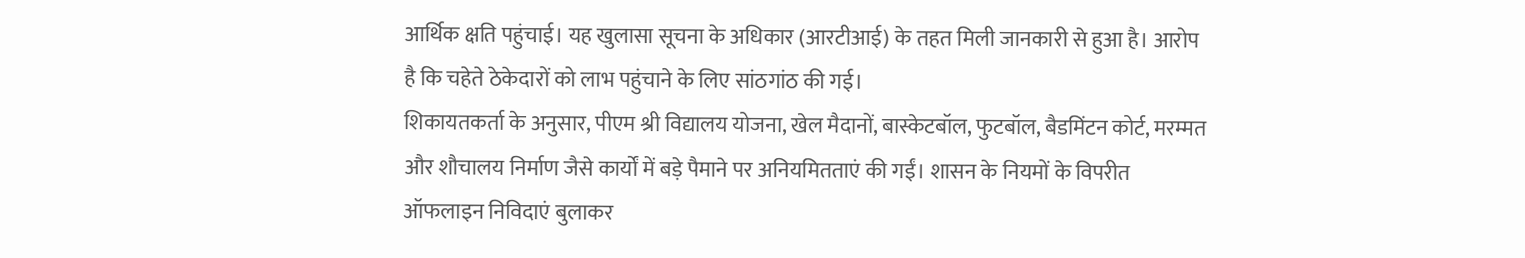आर्थिक क्षति पहुंचाई। यह खुलासा सूचना के अधिकार (आरटीआई) के तहत मिली जानकारी से हुआ है। आरोप है कि चहेते ठेकेदारों को लाभ पहुंचाने के लिए सांठगांठ की गई।
शिकायतकर्ता के अनुसार, पीएम श्री विद्यालय योजना, खेल मैदानों, बास्केटबॉल, फुटबॉल, बैडमिंटन कोर्ट, मरम्मत और शौचालय निर्माण जैसे कार्यों में बड़े पैमाने पर अनियमितताएं की गईं। शासन के नियमों के विपरीत ऑफलाइन निविदाएं बुलाकर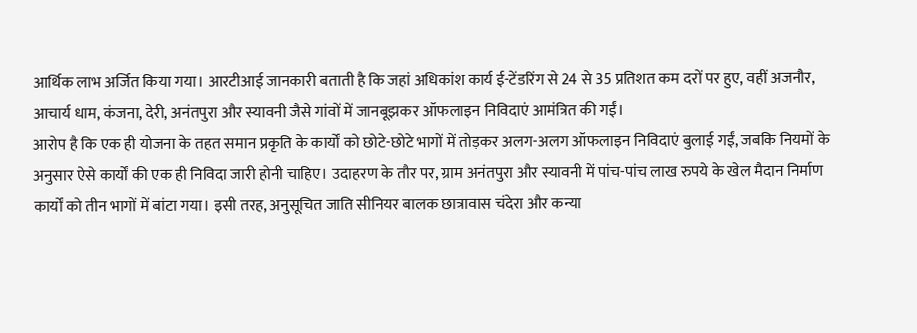आर्थिक लाभ अर्जित किया गया। आरटीआई जानकारी बताती है कि जहां अधिकांश कार्य ई-टेंडरिंग से 24 से 35 प्रतिशत कम दरों पर हुए, वहीं अजनौर, आचार्य धाम, कंजना, देरी, अनंतपुरा और स्यावनी जैसे गांवों में जानबूझकर ऑफलाइन निविदाएं आमंत्रित की गईं।
आरोप है कि एक ही योजना के तहत समान प्रकृति के कार्यों को छोटे-छोटे भागों में तोड़कर अलग-अलग ऑफलाइन निविदाएं बुलाई गईं, जबकि नियमों के अनुसार ऐसे कार्यों की एक ही निविदा जारी होनी चाहिए। उदाहरण के तौर पर, ग्राम अनंतपुरा और स्यावनी में पांच-पांच लाख रुपये के खेल मैदान निर्माण कार्यों को तीन भागों में बांटा गया। इसी तरह, अनुसूचित जाति सीनियर बालक छात्रावास चंदेरा और कन्या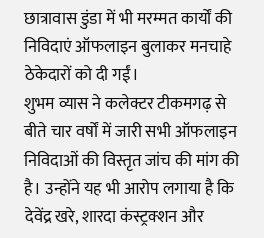छात्रावास डुंडा में भी मरम्मत कार्यों की निविदाएं ऑफलाइन बुलाकर मनचाहे ठेकेदारों को दी गईं।
शुभम व्यास ने कलेक्टर टीकमगढ़ से बीते चार वर्षों में जारी सभी ऑफलाइन निविदाओं की विस्तृत जांच की मांग की है। उन्होंने यह भी आरोप लगाया है कि देवेंद्र खरे, शारदा कंस्ट्रक्शन और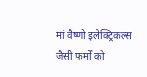मां वैष्णो इलेक्ट्रिकल्स जैसी फर्मों को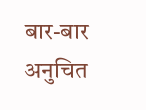बार-बार अनुचित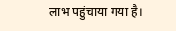लाभ पहुंचाया गया है।